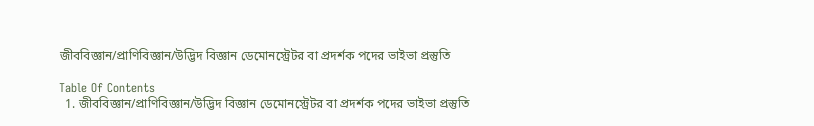জীববিজ্ঞান/প্রাণিবিজ্ঞান/উদ্ভিদ বিজ্ঞান ডেমোনস্ট্রেটর বা প্রদর্শক পদের ভাইভা প্রস্তুতি

Table Of Contents
  1. জীববিজ্ঞান/প্রাণিবিজ্ঞান/উদ্ভিদ বিজ্ঞান ডেমোনস্ট্রেটর বা প্রদর্শক পদের ভাইভা প্রস্তুতি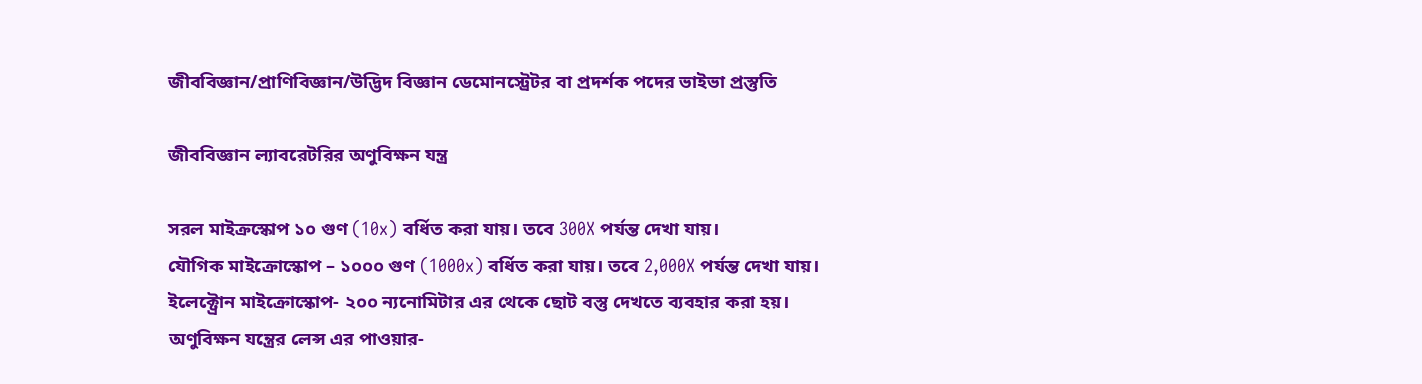জীববিজ্ঞান/প্রাণিবিজ্ঞান/উদ্ভিদ বিজ্ঞান ডেমোনস্ট্রেটর বা প্রদর্শক পদের ভাইভা প্রস্তুতি

জীববিজ্ঞান ল্যাবরেটরির অণুবিক্ষন যন্ত্র

সরল মাইক্রস্কোপ ১০ গুণ (10x) বর্ধিত করা যায়। তবে 300X পর্যন্ত দেখা যায়।
যৌগিক মাইক্রোস্কোপ – ১০০০ গুণ (1000x) বর্ধিত করা যায়। তবে 2,000X পর্যন্ত দেখা যায়।
ইলেক্ট্রোন মাইক্রোস্কোপ- ২০০ ন্যনোমিটার এর থেকে ছোট বস্তু দেখতে ব্যবহার করা হয়।
অণুবিক্ষন যন্ত্রের লেন্স এর পাওয়ার-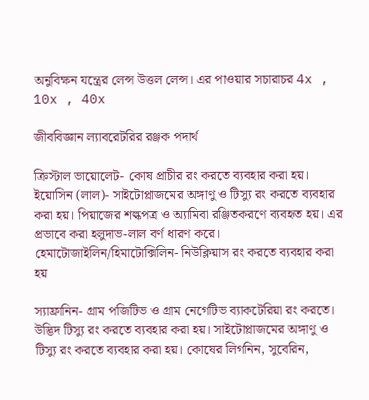অনুবিক্ষন যন্ত্রের লেন্স উত্তল লেন্স। এর পাওয়ার সচারাচর 4x , 10x , 40x

জীববিজ্ঞান ল্যাবরেটরির রঞ্জক পদার্থ

ক্রিস্টাল ভায়োলেট- কোষ প্রাচীর রং করতে ব্যবহার করা হয়।
ইয়োসিন (লাল)- সাইটোপ্লাজমের অঙ্গাণু ও টিস্যু রং করতে ব্যবহার করা হয়। পিয়াজের শল্কপত্র ও অ্যামিবা রঞ্জিতকরণে ব্যবহৃত হয়। এর প্রভাবে করা হলুদাভ-লাল বর্ণ ধারণ করে।
হেমাটোজাইলিন/হিমাটোক্সিলিন- নিউক্লিয়াস রং করতে ব্যবহার করা হয়

স্যাফ্রানিন- গ্রাম পজিটিভ ও গ্রাম নেগেটিভ ব্যাকটেরিয়া রং করতে। উদ্ভিদ টিস্যু রং করতে ব্যবহার করা হয়। সাইটোপ্লাজমের অঙ্গাণু ও টিস্যু রং করতে ব্যবহার করা হয়। কোষের লিগনিন, সুবেরিন,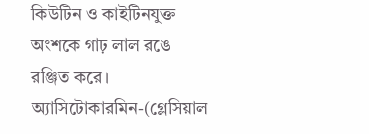কিউটিন ও কাইটিনযুক্ত অংশকে গাঢ় লাল রঙে রঞ্জিত করে।
অ্যাসিটোকারমিন-(গ্লেসিয়াল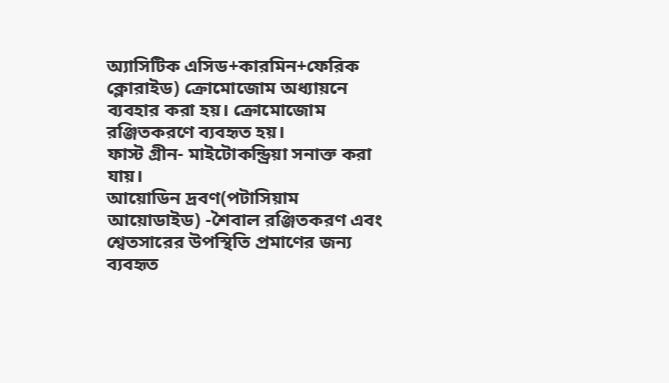অ্যাসিটিক এসিড+কারমিন+ফেরিক ক্লোরাইড) ক্রোমোজোম অধ্যায়নে ব্যবহার করা হয়। ক্রোমোজোম রঞ্জিতকরণে ব্যবহৃত হয়।
ফাস্ট গ্রীন- মাইটোকন্ড্রিয়া সনাক্ত করা যায়।
আয়োডিন দ্রবণ(পটাসিয়াম আয়োডাইড) -শৈবাল রঞ্জিতকরণ এবং শ্বেতসারের উপস্থিতি প্রমাণের জন্য ব্যবহৃত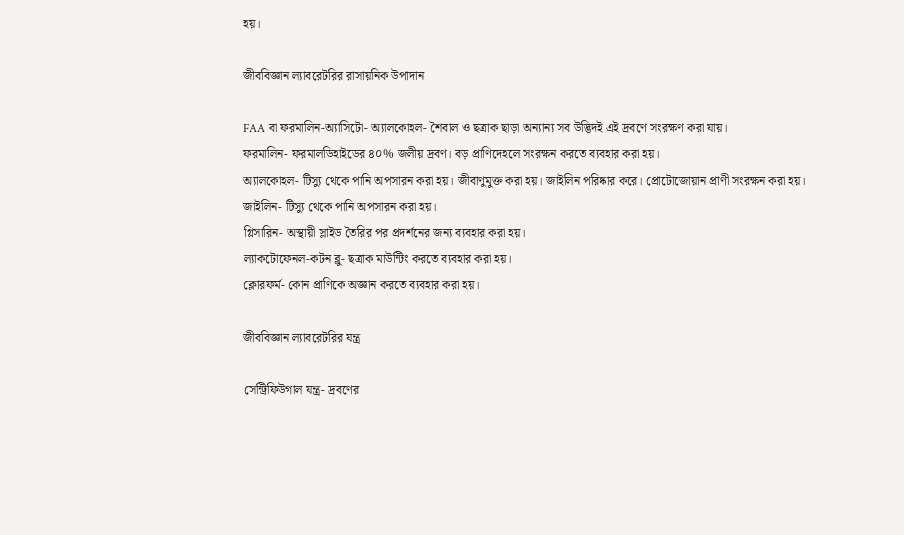হয়।

জীববিজ্ঞান ল্যাবরেটরির রাসায়নিক উপাদান

FAA বা ফরমালিন-অ্যাসিটো- অ্যালকোহল- শৈবাল ও ছত্রাক ছাড়া অন্যান্য সব উদ্ভিদই এই দ্রবণে সংরক্ষণ করা যায়।
ফরমালিন- ফরমালডিহাইডের ৪০% জলীয় দ্রবণ। বড় প্রাণিদেহলে সংরক্ষন করতে ব্যবহার করা হয়।
অ্যালকোহল- টিস্যু থেকে পানি অপসারন করা হয়। জীবাণুমুক্ত করা হয়। জাইলিন পরিষ্কার করে। প্রোটোজোয়ান প্রাণী সংরক্ষন করা হয়।
জাইলিন- টিস্যু থেকে পানি অপসারন করা হয়।
গ্লিসারিন- অস্থায়ী স্লাইড তৈরির পর প্রদর্শনের জন্য ব্যবহার করা হয়।
ল্যাকটোফেনল-কটন ব্লু- ছত্রাক মাউন্টিং করতে ব্যবহার করা হয়।
ক্লোরফর্ম- কোন প্রাণিকে অজ্ঞান করতে ব্যবহার করা হয়।

জীববিজ্ঞান ল্যাবরেটরির যন্ত্র

সেন্ট্রিফিউগাল যন্ত্র- দ্রবণের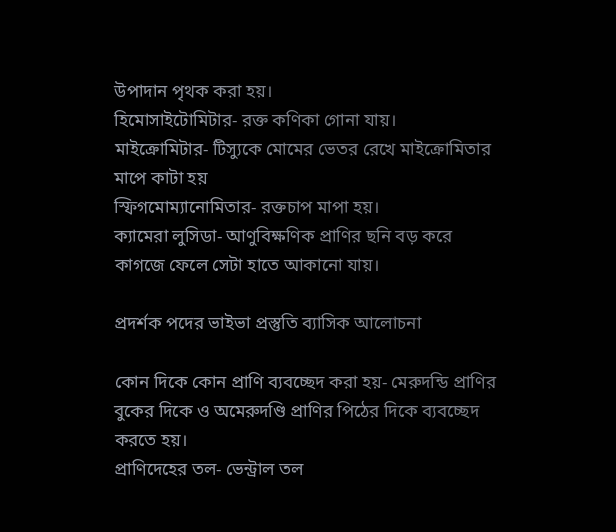উপাদান পৃথক করা হয়।
হিমোসাইটোমিটার- রক্ত কণিকা গোনা যায়।
মাইক্রোমিটার- টিস্যুকে মোমের ভেতর রেখে মাইক্রোমিতার মাপে কাটা হয়
স্ফিগমোম্যানোমিতার- রক্তচাপ মাপা হয়।
ক্যামেরা লুসিডা- আণুবিক্ষণিক প্রাণির ছনি বড় করে কাগজে ফেলে সেটা হাতে আকানো যায়।

প্রদর্শক পদের ভাইভা প্রস্তুতি ব্যাসিক আলোচনা

কোন দিকে কোন প্রাণি ব্যবচ্ছেদ করা হয়- মেরুদন্ডি প্রাণির বুকের দিকে ও অমেরুদণ্ডি প্রাণির পিঠের দিকে ব্যবচ্ছেদ করতে হয়।
প্রাণিদেহের তল- ভেন্ট্রাল তল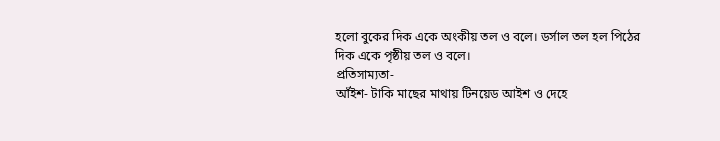হলো বুকের দিক একে অংকীয় তল ও বলে। ডর্সাল তল হল পিঠের দিক একে পৃষ্ঠীয় তল ও বলে।
প্রতিসাম্যতা-
আঁইশ- টাকি মাছের মাথায় টিনয়েড আইশ ও দেহে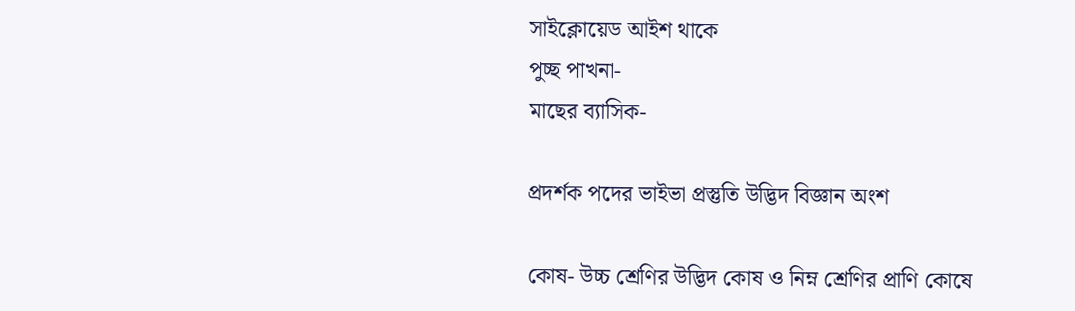সাইক্লোয়েড আইশ থাকে
পুচ্ছ পাখনা-
মাছের ব্যাসিক-

প্রদর্শক পদের ভাইভা প্রস্তুতি উদ্ভিদ বিজ্ঞান অংশ

কোষ- উচ্চ শ্রেণির উদ্ভিদ কোষ ও নিম্ন শ্রেণির প্রাণি কোষে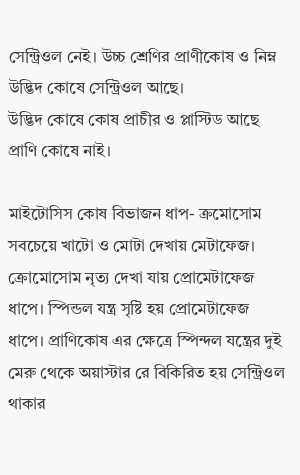সেন্ট্রিওল নেই। উচ্চ শ্রেণির প্রাণীকোষ ও নিম্ন উদ্ভিদ কোষে সেন্ট্রিওল আছে।
উদ্ভিদ কোষে কোষ প্রাচীর ও প্লাস্টিড আছে প্রাণি কোষে নাই।

মাইটোসিস কোষ বিভাজন ধাপ- ক্রমোসোম সবচেয়ে খাটো ও মোটা দেখায় মেটাফেজ। ক্রোমোসোম নৃত্য দেখা যায় প্রোমেটাফেজ ধাপে। স্পিন্ডল যন্ত্র সৃষ্টি হয় প্রোমেটাফেজ ধাপে। প্রাণিকোষ এর ক্ষেত্রে স্পিন্দল যন্ত্রের দুই মেরু থেকে অয়াস্টার রে বিকিরিত হয় সেন্ট্রিওল থাকার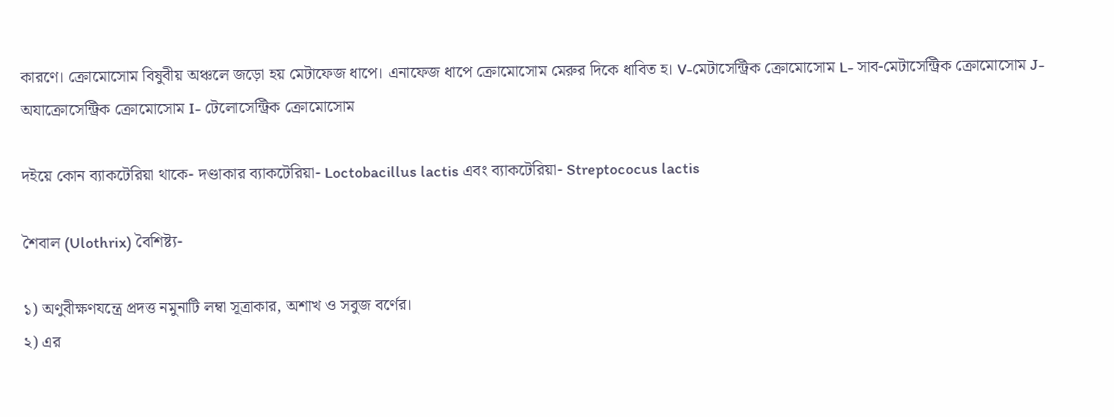কারণে। ক্রোমোসোম বিষুবীয় অঞ্চলে জড়ো হয় মেটাফেজ ধাপে। এনাফেজ ধাপে ক্রোমোসোম মেরুর দিকে ধাবিত হ। V-মেটাসেন্ট্রিক ক্রোমোসোম L- সাব-মেটাসেন্ট্রিক ক্রোমোসোম J- অযাক্রোসেন্ট্রিক ক্রোমোসোম I- টেলোসেন্ট্রিক ক্রোমোসোম

দইয়ে কোন ব্যাকটেরিয়া থাকে- দণ্ডাকার ব্যাকটেরিয়া- Loctobacillus lactis এবং ব্যাকটেরিয়া- Streptococus lactis

শৈবাল (Ulothrix) বৈশিষ্ট্য-

১) অণুবীক্ষণযন্ত্রে প্রদত্ত নমুনাটি লম্বা সূত্রাকার, অশাখ ও সবুজ বর্ণের।
২) এর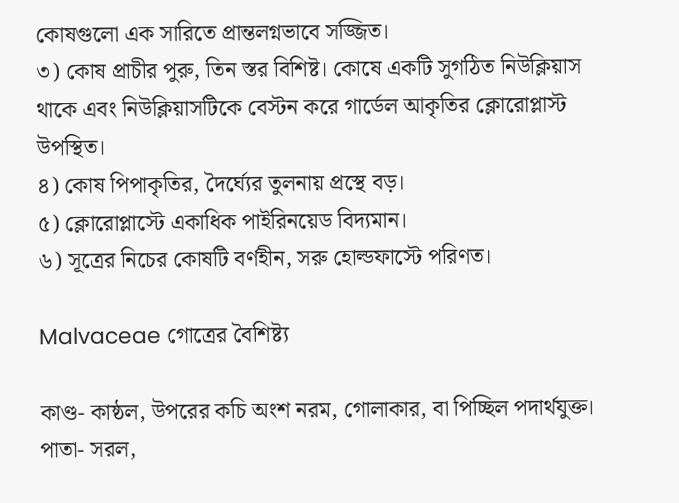কোষগুলো এক সারিতে প্রান্তলগ্নভাবে সজ্জিত।
৩) কোষ প্রাচীর পুরু, তিন স্তর বিশিষ্ট। কোষে একটি সুগঠিত নিউক্লিয়াস থাকে এবং নিউক্লিয়াসটিকে বেস্টন করে গার্ডেল আকৃতির ক্লোরোপ্লাস্ট উপস্থিত।
৪) কোষ পিপাকৃতির, দৈর্ঘ্যের তুলনায় প্রস্থে বড়।
৫) ক্লোরোপ্লাস্টে একাধিক পাইরিনয়েড বিদ্যমান।
৬) সূত্রের নিচের কোষটি বর্ণহীন, সরু হোল্ডফাস্টে পরিণত।

Malvaceae গোত্রের বৈশিষ্ট্য

কাণ্ড- কাষ্ঠল, উপরের কচি অংশ নরম, গোলাকার, বা পিচ্ছিল পদার্থযুক্ত।
পাতা- সরল,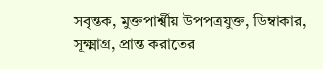সবৃন্তক, মুক্তপার্শ্বীয় উপপত্রযুক্ত, ডিম্বাকার, সূক্ষ্মাগ্র, প্রান্ত করাতের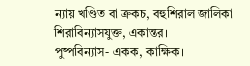ন্যায় খণ্ডিত বা ক্রকচ, বহুশিরাল জালিকা শিরাবিন্যাসযুক্ত, একান্তর।
পুষ্পবিন্যাস- একক, কাক্ষিক।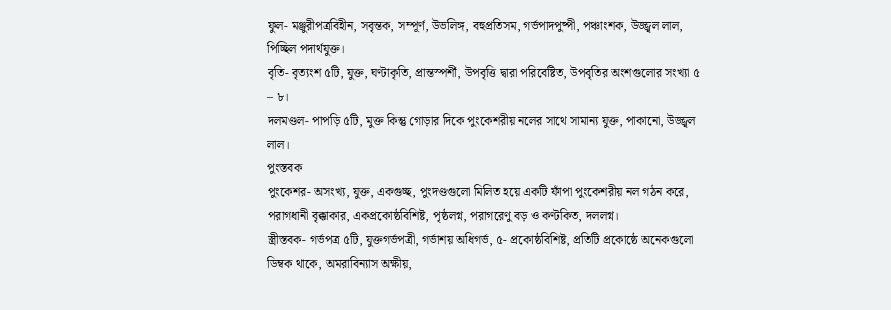ফুল- মঞ্জুরীপত্রবিহীন, সবৃন্তক, সম্পূর্ণ, উভলিঙ্গ, বহুপ্রতিসম, গর্ভপাদপুষ্পী, পঞ্চাংশক, উজ্জ্বল লাল, পিচ্ছিল পদার্থযুক্ত।
বৃতি- বৃত্যংশ ৫টি, যুক্ত, ঘণ্টাকৃতি, প্রান্তস্পর্শী, উপবৃত্তি দ্বারা পরিবেষ্টিত, উপবৃতির অংশগুলোর সংখ্যা ৫ – ৮।
দলমণ্ডল- পাপড়ি ৫টি, মুক্ত কিন্তু গোড়ার দিকে পুংকেশরীয় নলের সাথে সামান্য যুক্ত, পাকানো, উজ্জ্বল লাল।
পুংস্তবক
পুংকেশর- অসংখ্য, যুক্ত, একগুচ্ছ, পুংদণ্ডগুলো মিলিত হয়ে একটি ফাঁপা পুংকেশরীয় নল গঠন করে, পরাগধানী বৃক্কাকার, একপ্রকোষ্ঠবিশিষ্ট, পৃষ্ঠলগ্ন, পরাগরেণু বড় ও কণ্টকিত, দললগ্ন।
স্ত্রীস্তবক- গর্ভপত্র ৫টি, যুক্তগর্ভপত্রী, গর্ভাশয় অধিগর্ভ, ৫- প্রকোষ্ঠবিশিষ্ট, প্রতিটি প্রকোষ্ঠে অনেকগুলো ডিম্বক থাকে, অমরাবিন্যাস অক্ষীয়,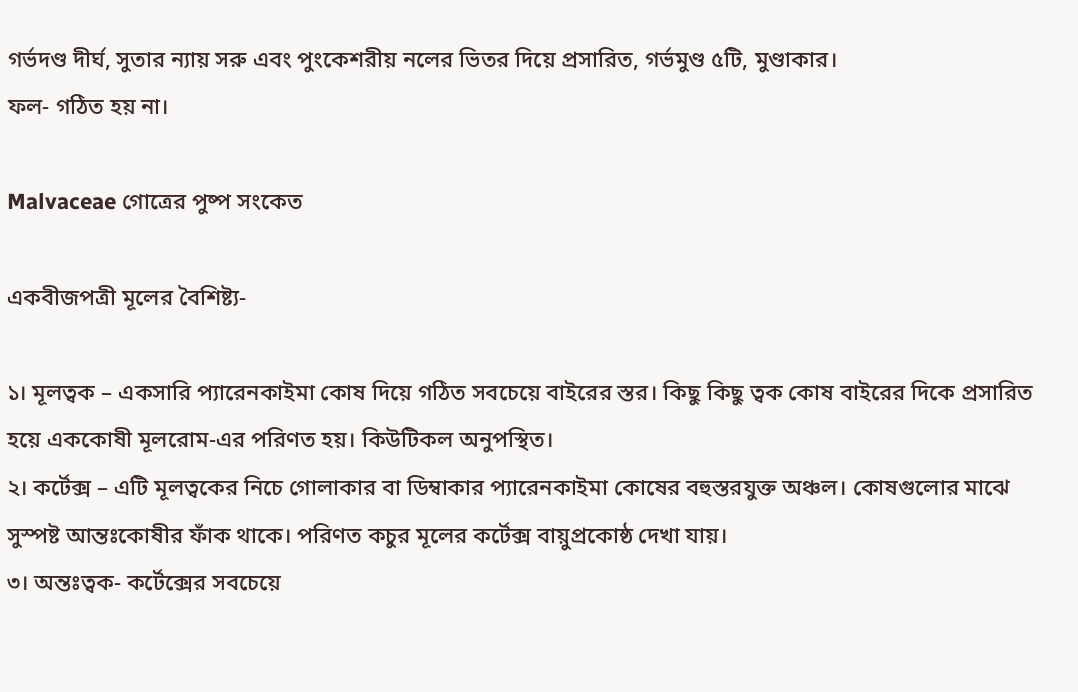গর্ভদণ্ড দীর্ঘ, সুতার ন্যায় সরু এবং পুংকেশরীয় নলের ভিতর দিয়ে প্রসারিত, গর্ভমুণ্ড ৫টি, মুণ্ডাকার।
ফল- গঠিত হয় না।

Malvaceae গোত্রের পুষ্প সংকেত

একবীজপত্রী মূলের বৈশিষ্ট্য-

১। মূলত্বক – একসারি প্যারেনকাইমা কোষ দিয়ে গঠিত সবচেয়ে বাইরের স্তর। কিছু কিছু ত্বক কোষ বাইরের দিকে প্রসারিত হয়ে এককোষী মূলরোম-এর পরিণত হয়। কিউটিকল অনুপস্থিত।
২। কর্টেক্স – এটি মূলত্বকের নিচে গোলাকার বা ডিম্বাকার প্যারেনকাইমা কোষের বহুস্তরযুক্ত অঞ্চল। কোষগুলোর মাঝে সুস্পষ্ট আন্তঃকোষীর ফাঁক থাকে। পরিণত কচুর মূলের কর্টেক্স বায়ুপ্রকোষ্ঠ দেখা যায়।
৩। অন্তঃত্বক- কর্টেক্সের সবচেয়ে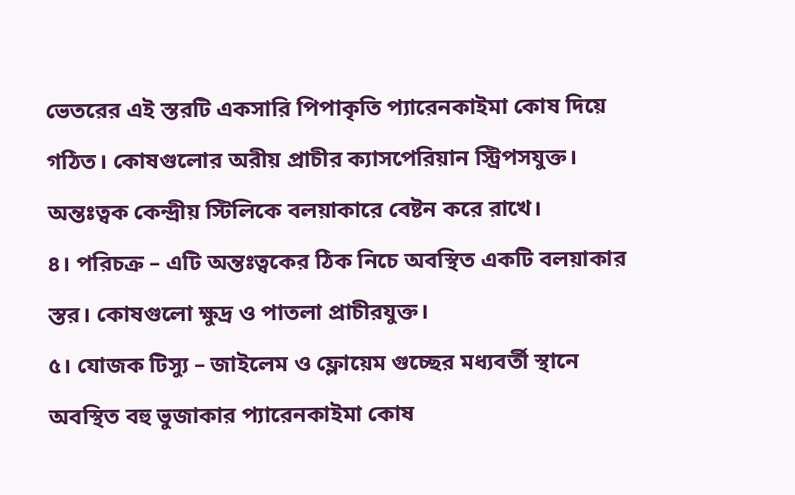ভেতরের এই স্তরটি একসারি পিপাকৃতি প্যারেনকাইমা কোষ দিয়ে গঠিত। কোষগুলোর অরীয় প্রাচীর ক্যাসপেরিয়ান স্ট্রিপসযুক্ত। অন্তঃত্বক কেন্দ্রীয় স্টিলিকে বলয়াকারে বেষ্টন করে রাখে।
৪। পরিচক্র – এটি অন্তঃত্বকের ঠিক নিচে অবস্থিত একটি বলয়াকার স্তর। কোষগুলো ক্ষুদ্র ও পাতলা প্রাচীরযুক্ত।
৫। যোজক টিস্যু – জাইলেম ও ফ্লোয়েম গুচ্ছের মধ্যবর্তী স্থানে অবস্থিত বহু ভুজাকার প্যারেনকাইমা কোষ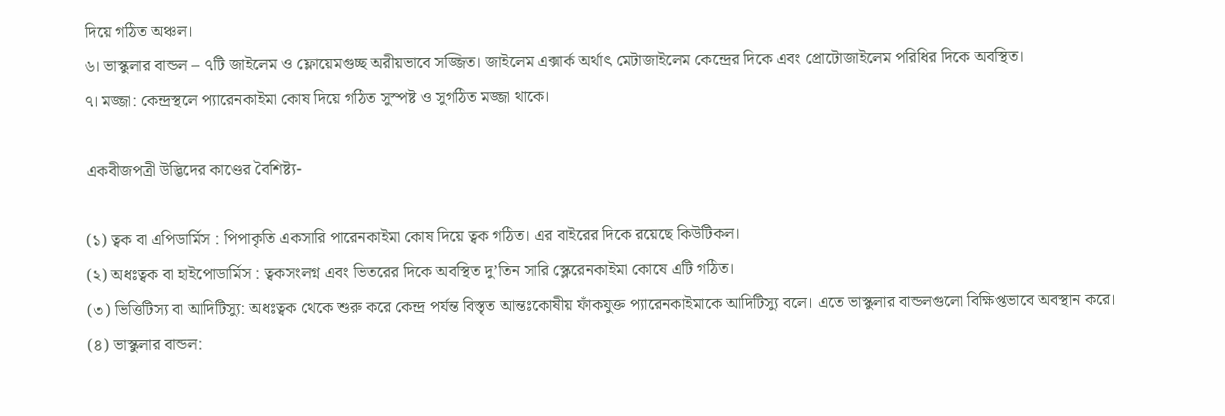দিয়ে গঠিত অঞ্চল।
৬। ভাস্কুলার বান্ডল – ৭টি জাইলেম ও ফ্লোয়েমগুচ্ছ অরীয়ভাবে সজ্জিত। জাইলেম এক্সার্ক অর্থাৎ মেটাজাইলেম কেন্দ্রের দিকে এবং প্রোটোজাইলেম পরিধির দিকে অবস্থিত।
৭। মজ্জা: কেন্দ্রস্থলে প্যারেনকাইমা কোষ দিয়ে গঠিত সুস্পষ্ট ও সুগঠিত মজ্জা থাকে।

একবীজপত্রী উদ্ভিদের কাণ্ডের বৈশিষ্ট্য-

(১) ত্বক বা এপিডার্মিস : পিপাকৃতি একসারি পারেনকাইমা কোষ দিয়ে ত্বক গঠিত। এর বাইরের দিকে রয়েছে কিউটিকল।
(২) অধঃত্বক বা হাইপোডার্মিস : ত্বকসংলগ্ন এবং ভিতরের দিকে অবস্থিত দু’তিন সারি স্ক্লেরেনকাইমা কোষে এটি গঠিত।
(৩) ভিত্তিটিস্য বা আদিটিস্যু: অধঃত্বক থেকে শুরু করে কেন্দ্র পর্যন্ত বিস্তৃত আন্তঃকোষীয় ফাঁকযুক্ত প্যারেনকাইমাকে আদিটিস্যু বলে। এতে ভাস্কুলার বান্ডলগুলো বিক্ষিপ্তভাবে অবস্থান করে।
(৪) ভাস্কুলার বান্ডল: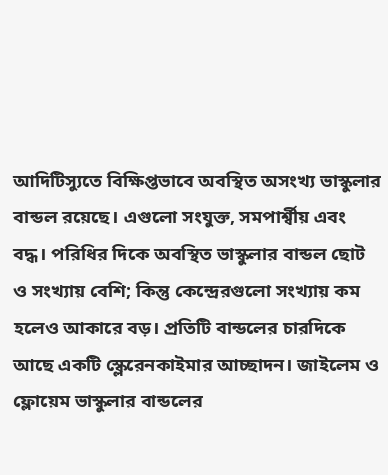আদিটিস্যুতে বিক্ষিপ্তভাবে অবস্থিত অসংখ্য ভাস্কুলার বান্ডল রয়েছে। এগুলো সংযুক্ত, সমপার্শ্বীয় এবং বদ্ধ। পরিধির দিকে অবস্থিত ভাস্কুলার বান্ডল ছোট ও সংখ্যায় বেশি; কিন্তু কেন্দ্রেরগুলো সংখ্যায় কম হলেও আকারে বড়। প্রতিটি বান্ডলের চারদিকে আছে একটি স্ক্লেরেনকাইমার আচ্ছাদন। জাইলেম ও ফ্লোয়েম ভাস্কুলার বান্ডলের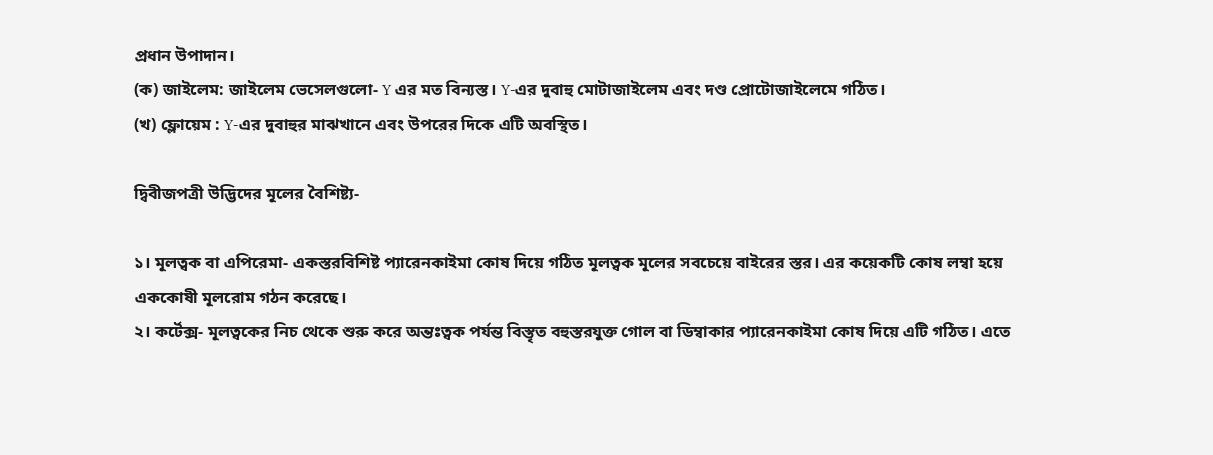প্রধান উপাদান।
(ক) জাইলেম: জাইলেম ভেসেলগুলো- Y এর মত বিন্যস্ত। Y-এর দুবাহু মোটাজাইলেম এবং দণ্ড প্রোটোজাইলেমে গঠিত।
(খ) ফ্লোয়েম : Y-এর দুবাহুর মাঝখানে এবং উপরের দিকে এটি অবস্থিত।

দ্বিবীজপত্রী উদ্ভিদের মূলের বৈশিষ্ট্য-

১। মূলত্বক বা এপিরেমা- একস্তরবিশিষ্ট প্যারেনকাইমা কোষ দিয়ে গঠিত মূলত্বক মূলের সবচেয়ে বাইরের স্তর। এর কয়েকটি কোষ লম্বা হয়ে এককোষী মূলরোম গঠন করেছে।
২। কর্টেক্স- মূলত্বকের নিচ থেকে শুরু করে অন্তঃত্বক পর্যন্ত বিস্তৃত বহুস্তরযুক্ত গোল বা ডিম্বাকার প্যারেনকাইমা কোষ দিয়ে এটি গঠিত। এতে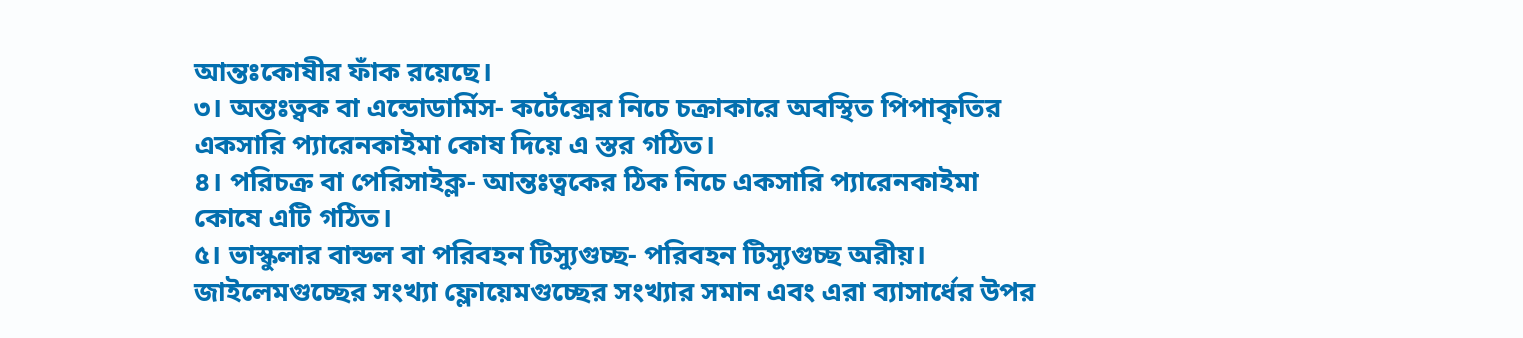আন্তঃকোষীর ফাঁক রয়েছে।
৩। অন্তঃত্বক বা এন্ডোডার্মিস- কর্টেক্সের নিচে চক্রাকারে অবস্থিত পিপাকৃতির একসারি প্যারেনকাইমা কোষ দিয়ে এ স্তর গঠিত।
৪। পরিচক্র বা পেরিসাইক্ল- আন্তঃত্বকের ঠিক নিচে একসারি প্যারেনকাইমা কোষে এটি গঠিত।
৫। ভাস্কুলার বান্ডল বা পরিবহন টিস্যুগুচ্ছ- পরিবহন টিস্যুগুচ্ছ অরীয়। জাইলেমগুচ্ছের সংখ্যা ফ্লোয়েমগুচ্ছের সংখ্যার সমান এবং এরা ব্যাসার্ধের উপর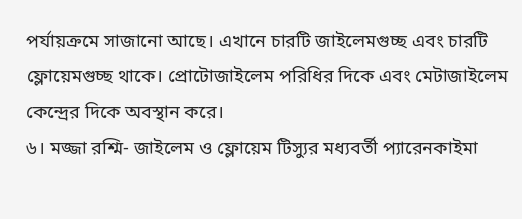পর্যায়ক্রমে সাজানো আছে। এখানে চারটি জাইলেমগুচ্ছ এবং চারটি ফ্লোয়েমগুচ্ছ থাকে। প্রোটোজাইলেম পরিধির দিকে এবং মেটাজাইলেম কেন্দ্রের দিকে অবস্থান করে।
৬। মজ্জা রশ্মি- জাইলেম ও ফ্লোয়েম টিস্যুর মধ্যবর্তী প্যারেনকাইমা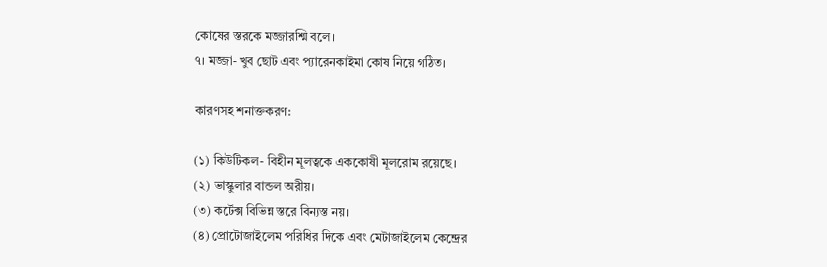কোষের স্তরকে মজ্জারশ্মি বলে।
৭। মজ্জা- খুব ছোট এবং প্যারেনকাইমা কোষ নিয়ে গঠিত।

কারণসহ শনাক্তকরণ:

(১) কিউটিকল- বিহীন মূলত্বকে এককোষী মূলরোম রয়েছে।
(২) ভাস্কুলার বান্ডল অরীয়।
(৩) কর্টেক্স বিভিন্ন স্তরে বিন্যস্ত নয়।
(৪) প্রোটোজাইলেম পরিধির দিকে এবং মেটাজাইলেম কেন্দ্রের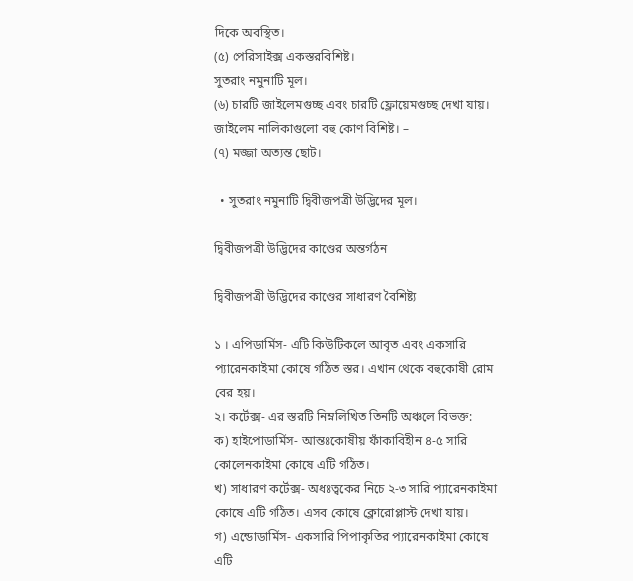দিকে অবস্থিত।
(৫) পেরিসাইক্স একস্তরবিশিষ্ট।
সুতরাং নমুনাটি মূল।
(৬) চারটি জাইলেমগুচ্ছ এবং চারটি ফ্লোয়েমগুচ্ছ দেখা যায়। জাইলেম নালিকাগুলো বহু কোণ বিশিষ্ট। –
(৭) মজ্জা অত্যন্ত ছোট।

  • সুতরাং নমুনাটি দ্বিবীজপত্রী উদ্ভিদের মূল।

দ্বিবীজপত্রী উদ্ভিদের কাণ্ডের অন্তর্গঠন

দ্বিবীজপত্রী উদ্ভিদের কাণ্ডের সাধারণ বৈশিষ্ট্য

১ । এপিডার্মিস- এটি কিউটিকলে আবৃত এবং একসারি প্যারেনকাইমা কোষে গঠিত স্তর। এখান থেকে বহুকোষী রোম বের হয়।
২। কর্টেক্স- এর স্তরটি নিম্নলিখিত তিনটি অঞ্চলে বিভক্ত:
ক) হাইপোডার্মিস- আন্তঃকোষীয় ফাঁকাবিহীন ৪-৫ সারি কোলেনকাইমা কোষে এটি গঠিত।
খ) সাধারণ কর্টেক্স- অধঃত্বকের নিচে ২-৩ সারি প্যারেনকাইমা কোষে এটি গঠিত। এসব কোষে ক্লোরোপ্লাস্ট দেখা যায়।
গ) এন্ডোডার্মিস- একসারি পিপাকৃতির প্যারেনকাইমা কোষে এটি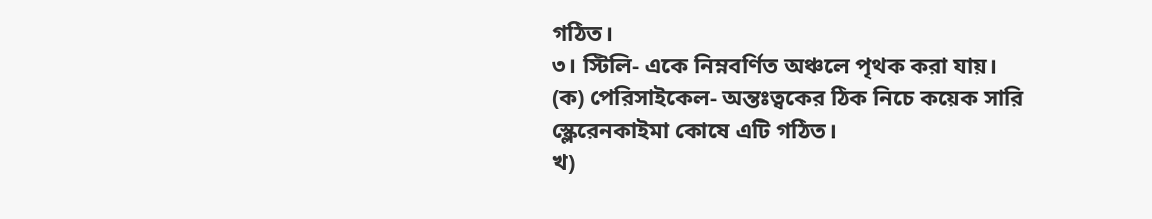গঠিত।
৩। স্টিলি- একে নিম্নবর্ণিত অঞ্চলে পৃথক করা যায়।
(ক) পেরিসাইকেল- অন্তঃত্বকের ঠিক নিচে কয়েক সারি স্ক্লেরেনকাইমা কোষে এটি গঠিত।
খ)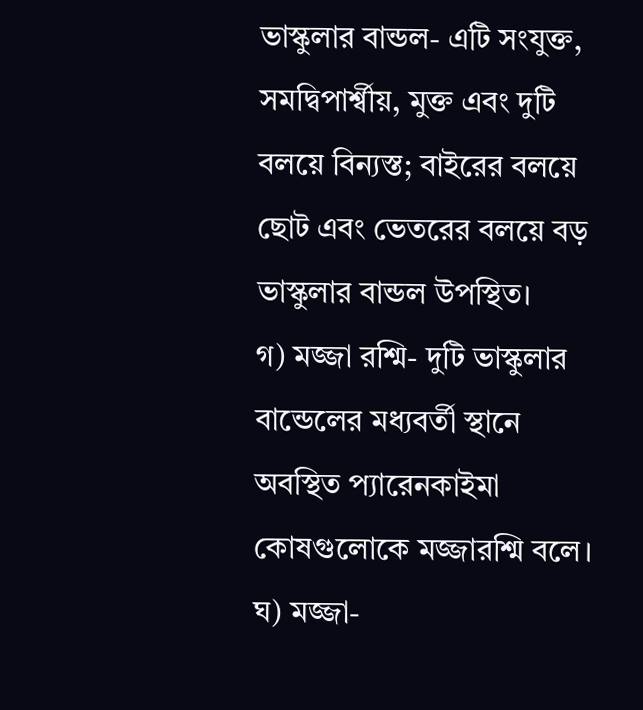ভাস্কুলার বান্ডল- এটি সংযুক্ত, সমদ্বিপার্শ্বীয়, মুক্ত এবং দুটি বলয়ে বিন্যস্ত; বাইরের বলয়ে ছোট এবং ভেতরের বলয়ে বড় ভাস্কুলার বান্ডল উপস্থিত।
গ) মজ্জা রশ্মি- দুটি ভাস্কুলার বান্ডেলের মধ্যবর্তী স্থানে অবস্থিত প্যারেনকাইমা কোষগুলোকে মজ্জারশ্মি বলে।
ঘ) মজ্জা-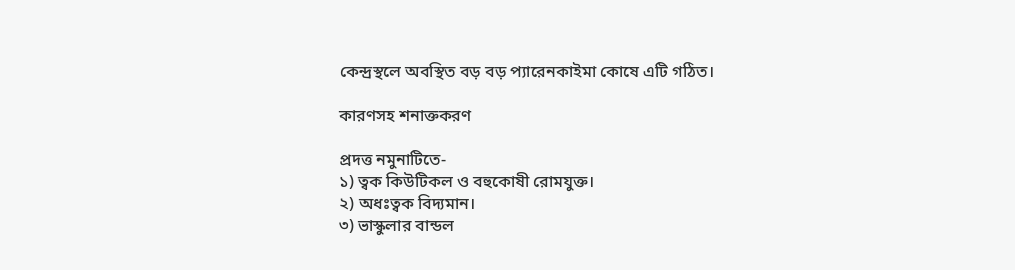কেন্দ্রস্থলে অবস্থিত বড় বড় প্যারেনকাইমা কোষে এটি গঠিত।

কারণসহ শনাক্তকরণ

প্রদত্ত নমুনাটিতে-
১) ত্বক কিউটিকল ও বহুকোষী রোমযুক্ত।
২) অধঃত্বক বিদ্যমান।
৩) ভাস্কুলার বান্ডল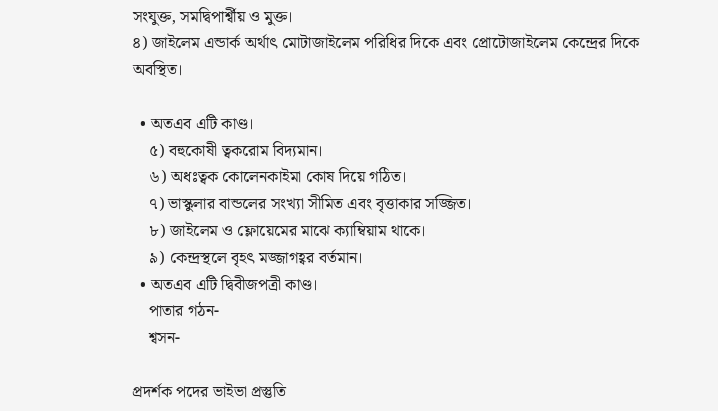সংযুক্ত, সমদ্বিপার্শ্বীয় ও মুক্ত।
৪) জাইলেম এন্ডার্ক অর্থাৎ মোটাজাইলেম পরিধির দিকে এবং প্রোটোজাইলেম কেন্দ্রের দিকে অবস্থিত।

  • অতএব এটি কাণ্ড।
    ৫) বহুকোষী ত্বকরোম বিদ্যমান।
    ৬) অধঃত্বক কোলেনকাইমা কোষ দিয়ে গঠিত।
    ৭) ভাস্কুলার বান্ডলের সংখ্যা সীমিত এবং বৃত্তাকার সজ্জিত।
    ৮) জাইলেম ও ফ্লোয়েমের মাঝে ক্যাম্বিয়াম থাকে।
    ৯) কেন্দ্রস্থলে বৃহৎ মজ্জাগহ্বর বর্তমান।
  • অতএব এটি দ্বিবীজপত্রী কাণ্ড।
    পাতার গঠন-
    শ্বসন-

প্রদর্শক পদের ভাইভা প্রস্তুতি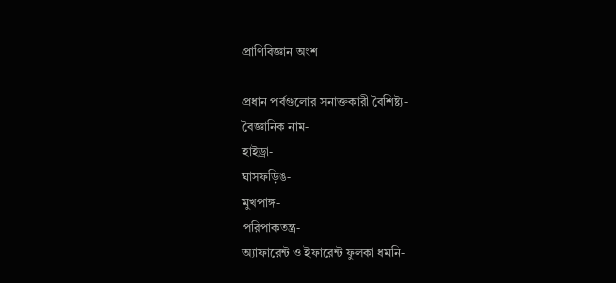প্রাণিবিজ্ঞান অংশ

প্রধান পর্বগুলোর সনাক্তকারী বৈশিষ্ট্য-
বৈজ্ঞানিক নাম-
হাইড্রা-
ঘাসফড়িঙ-
মুখপাঙ্গ-
পরিপাকতন্ত্র-
অ্যাফারেন্ট ও ইফারেন্ট ফুলকা ধমনি-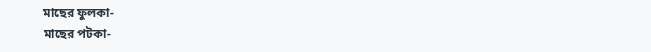মাছের ফুলকা-
মাছের পটকা-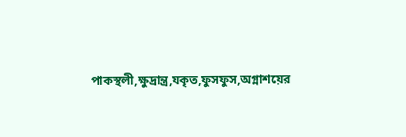পাকস্থলী,ক্ষুদ্রান্ত্র,যকৃত,ফুসফুস,অগ্নাশয়ের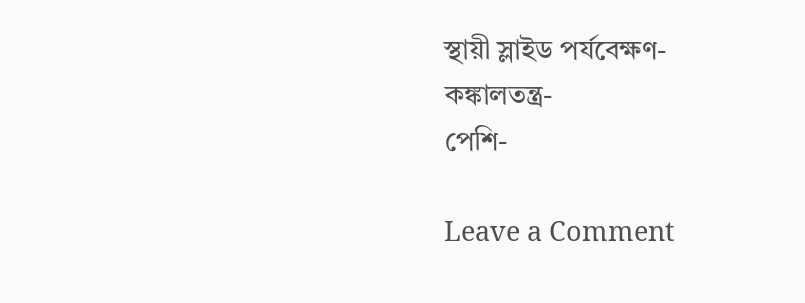স্থায়ী স্লাইড পর্যবেক্ষণ-
কঙ্কালতন্ত্র-
পেশি-

Leave a Comment